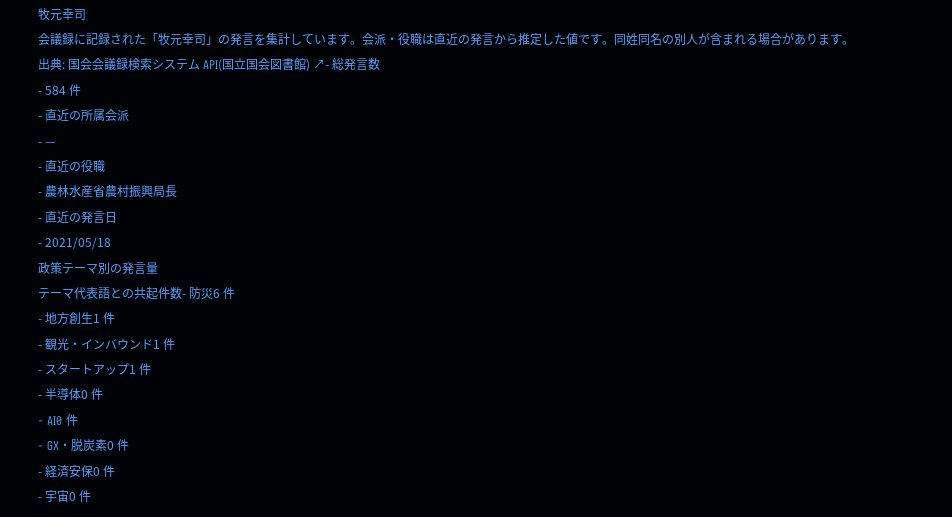牧元幸司
会議録に記録された「牧元幸司」の発言を集計しています。会派・役職は直近の発言から推定した値です。同姓同名の別人が含まれる場合があります。
出典: 国会会議録検索システム API(国立国会図書館) ↗- 総発言数
- 584 件
- 直近の所属会派
- —
- 直近の役職
- 農林水産省農村振興局長
- 直近の発言日
- 2021/05/18
政策テーマ別の発言量
テーマ代表語との共起件数- 防災6 件
- 地方創生1 件
- 観光・インバウンド1 件
- スタートアップ1 件
- 半導体0 件
- AI0 件
- GX・脱炭素0 件
- 経済安保0 件
- 宇宙0 件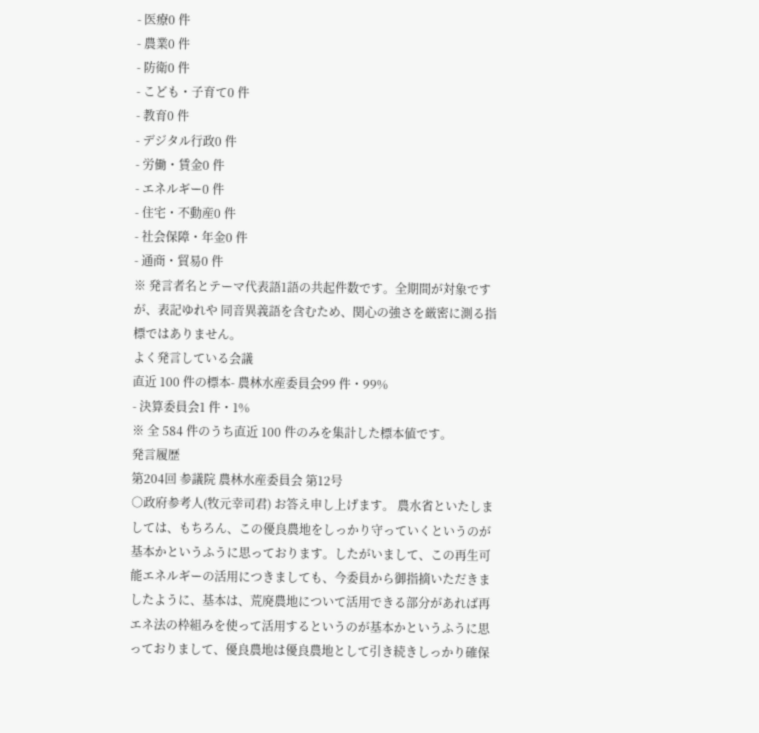- 医療0 件
- 農業0 件
- 防衛0 件
- こども・子育て0 件
- 教育0 件
- デジタル行政0 件
- 労働・賃金0 件
- エネルギー0 件
- 住宅・不動産0 件
- 社会保障・年金0 件
- 通商・貿易0 件
※ 発言者名とテーマ代表語1語の共起件数です。全期間が対象ですが、表記ゆれや 同音異義語を含むため、関心の強さを厳密に測る指標ではありません。
よく発言している会議
直近 100 件の標本- 農林水産委員会99 件・99%
- 決算委員会1 件・1%
※ 全 584 件のうち直近 100 件のみを集計した標本値です。
発言履歴
第204回 参議院 農林水産委員会 第12号
○政府参考人(牧元幸司君) お答え申し上げます。 農水省といたしましては、もちろん、この優良農地をしっかり守っていくというのが基本かというふうに思っております。したがいまして、この再生可能エネルギーの活用につきましても、今委員から御指摘いただきましたように、基本は、荒廃農地について活用できる部分があれば再エネ法の枠組みを使って活用するというのが基本かというふうに思っておりまして、優良農地は優良農地として引き続きしっかり確保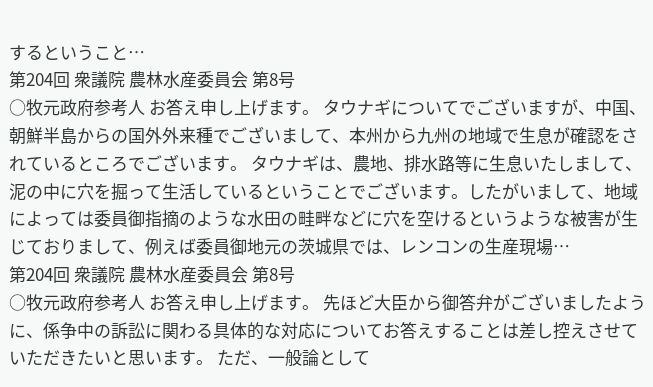するということ…
第204回 衆議院 農林水産委員会 第8号
○牧元政府参考人 お答え申し上げます。 タウナギについてでございますが、中国、朝鮮半島からの国外外来種でございまして、本州から九州の地域で生息が確認をされているところでございます。 タウナギは、農地、排水路等に生息いたしまして、泥の中に穴を掘って生活しているということでございます。したがいまして、地域によっては委員御指摘のような水田の畦畔などに穴を空けるというような被害が生じておりまして、例えば委員御地元の茨城県では、レンコンの生産現場…
第204回 衆議院 農林水産委員会 第8号
○牧元政府参考人 お答え申し上げます。 先ほど大臣から御答弁がございましたように、係争中の訴訟に関わる具体的な対応についてお答えすることは差し控えさせていただきたいと思います。 ただ、一般論として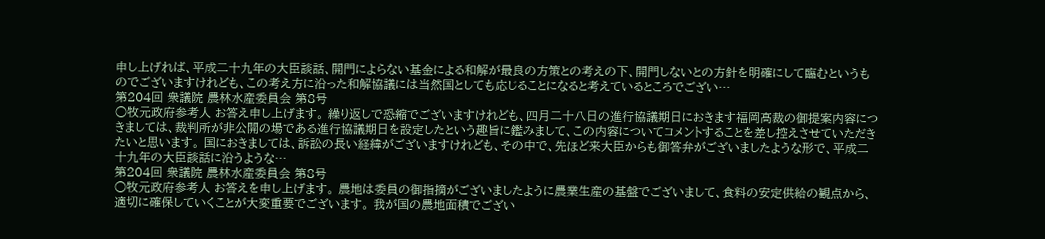申し上げれば、平成二十九年の大臣談話、開門によらない基金による和解が最良の方策との考えの下、開門しないとの方針を明確にして臨むというものでございますけれども、この考え方に沿った和解協議には当然国としても応じることになると考えているところでござい…
第204回 衆議院 農林水産委員会 第8号
○牧元政府参考人 お答え申し上げます。 繰り返しで恐縮でございますけれども、四月二十八日の進行協議期日におきます福岡高裁の御提案内容につきましては、裁判所が非公開の場である進行協議期日を設定したという趣旨に鑑みまして、この内容についてコメントすることを差し控えさせていただきたいと思います。 国におきましては、訴訟の長い経緯がございますけれども、その中で、先ほど来大臣からも御答弁がございましたような形で、平成二十九年の大臣談話に沿うような…
第204回 衆議院 農林水産委員会 第8号
○牧元政府参考人 お答えを申し上げます。 農地は委員の御指摘がございましたように農業生産の基盤でございまして、食料の安定供給の観点から、適切に確保していくことが大変重要でございます。 我が国の農地面積でござい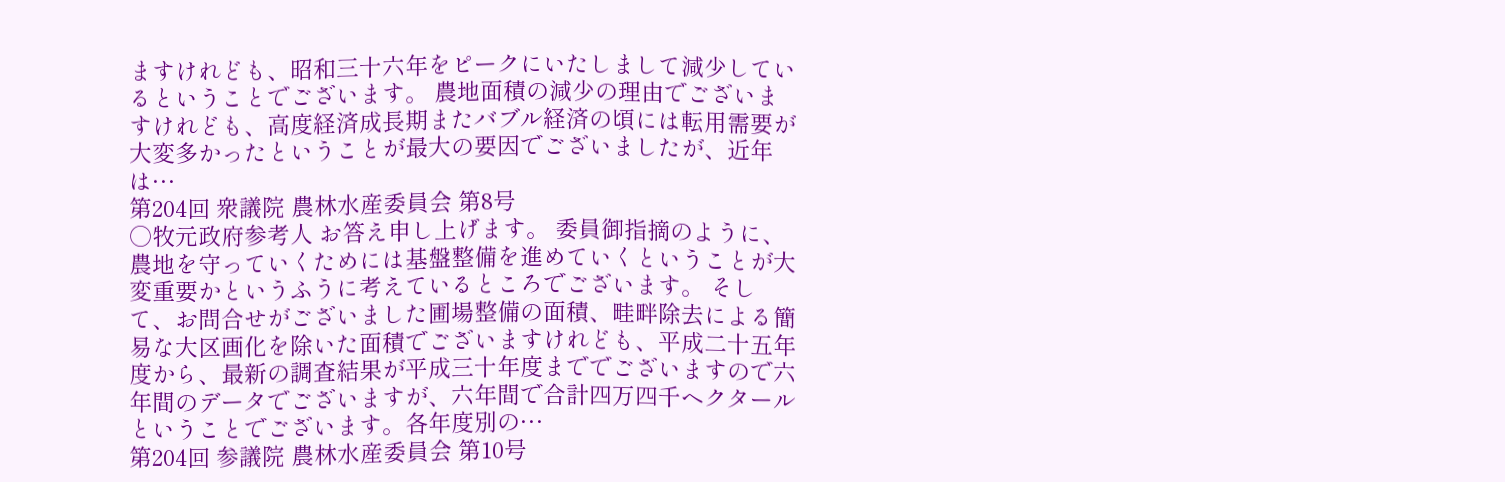ますけれども、昭和三十六年をピークにいたしまして減少しているということでございます。 農地面積の減少の理由でございますけれども、高度経済成長期またバブル経済の頃には転用需要が大変多かったということが最大の要因でございましたが、近年は…
第204回 衆議院 農林水産委員会 第8号
○牧元政府参考人 お答え申し上げます。 委員御指摘のように、農地を守っていくためには基盤整備を進めていくということが大変重要かというふうに考えているところでございます。 そして、お問合せがございました圃場整備の面積、畦畔除去による簡易な大区画化を除いた面積でございますけれども、平成二十五年度から、最新の調査結果が平成三十年度まででございますので六年間のデータでございますが、六年間で合計四万四千ヘクタールということでございます。各年度別の…
第204回 参議院 農林水産委員会 第10号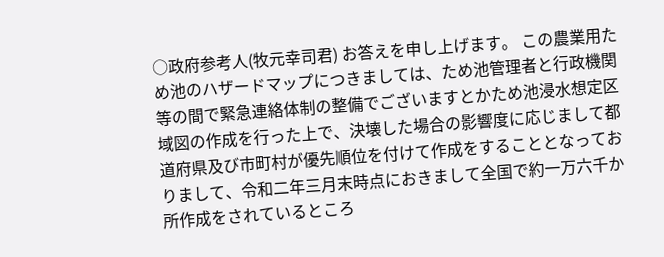○政府参考人(牧元幸司君) お答えを申し上げます。 この農業用ため池のハザードマップにつきましては、ため池管理者と行政機関等の間で緊急連絡体制の整備でございますとかため池浸水想定区域図の作成を行った上で、決壊した場合の影響度に応じまして都道府県及び市町村が優先順位を付けて作成をすることとなっておりまして、令和二年三月末時点におきまして全国で約一万六千か所作成をされているところ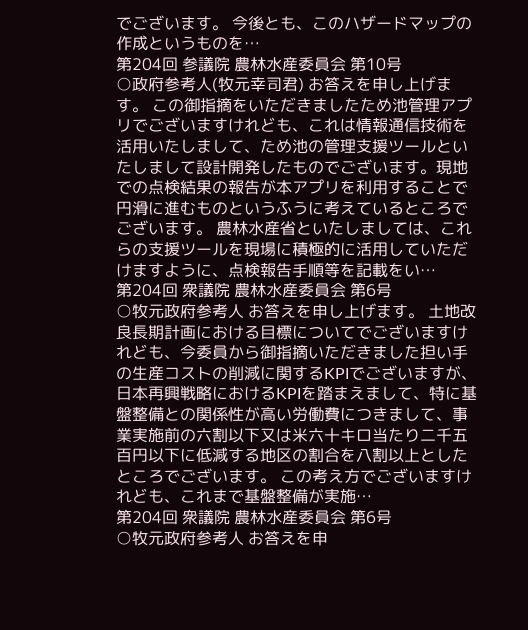でございます。 今後とも、このハザードマップの作成というものを…
第204回 参議院 農林水産委員会 第10号
○政府参考人(牧元幸司君) お答えを申し上げます。 この御指摘をいただきましたため池管理アプリでございますけれども、これは情報通信技術を活用いたしまして、ため池の管理支援ツールといたしまして設計開発したものでございます。現地での点検結果の報告が本アプリを利用することで円滑に進むものというふうに考えているところでございます。 農林水産省といたしましては、これらの支援ツールを現場に積極的に活用していただけますように、点検報告手順等を記載をい…
第204回 衆議院 農林水産委員会 第6号
○牧元政府参考人 お答えを申し上げます。 土地改良長期計画における目標についてでございますけれども、今委員から御指摘いただきました担い手の生産コストの削減に関するKPIでございますが、日本再興戦略におけるKPIを踏まえまして、特に基盤整備との関係性が高い労働費につきまして、事業実施前の六割以下又は米六十キロ当たり二千五百円以下に低減する地区の割合を八割以上としたところでございます。 この考え方でございますけれども、これまで基盤整備が実施…
第204回 衆議院 農林水産委員会 第6号
○牧元政府参考人 お答えを申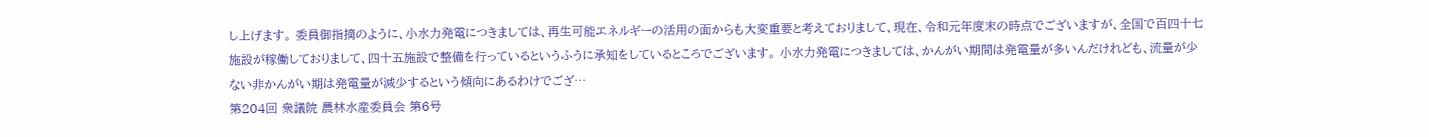し上げます。 委員御指摘のように、小水力発電につきましては、再生可能エネルギーの活用の面からも大変重要と考えておりまして、現在、令和元年度末の時点でございますが、全国で百四十七施設が稼働しておりまして、四十五施設で整備を行っているというふうに承知をしているところでございます。 小水力発電につきましては、かんがい期間は発電量が多いんだけれども、流量が少ない非かんがい期は発電量が減少するという傾向にあるわけでござ…
第204回 衆議院 農林水産委員会 第6号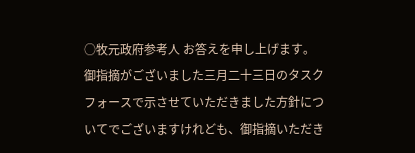○牧元政府参考人 お答えを申し上げます。 御指摘がございました三月二十三日のタスクフォースで示させていただきました方針についてでございますけれども、御指摘いただき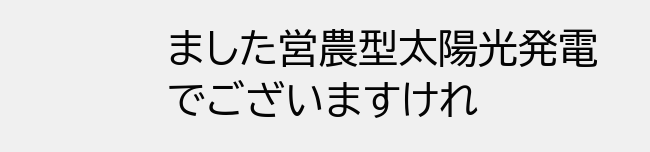ました営農型太陽光発電でございますけれ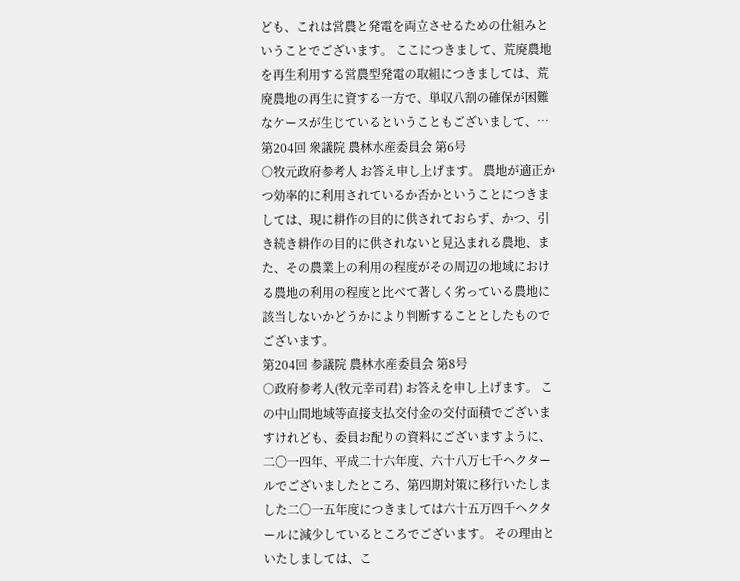ども、これは営農と発電を両立させるための仕組みということでございます。 ここにつきまして、荒廃農地を再生利用する営農型発電の取組につきましては、荒廃農地の再生に資する一方で、単収八割の確保が困難なケースが生じているということもございまして、…
第204回 衆議院 農林水産委員会 第6号
○牧元政府参考人 お答え申し上げます。 農地が適正かつ効率的に利用されているか否かということにつきましては、現に耕作の目的に供されておらず、かつ、引き続き耕作の目的に供されないと見込まれる農地、また、その農業上の利用の程度がその周辺の地域における農地の利用の程度と比べて著しく劣っている農地に該当しないかどうかにより判断することとしたものでございます。
第204回 参議院 農林水産委員会 第8号
○政府参考人(牧元幸司君) お答えを申し上げます。 この中山間地域等直接支払交付金の交付面積でございますけれども、委員お配りの資料にございますように、二〇一四年、平成二十六年度、六十八万七千ヘクタールでございましたところ、第四期対策に移行いたしました二〇一五年度につきましては六十五万四千ヘクタールに減少しているところでございます。 その理由といたしましては、こ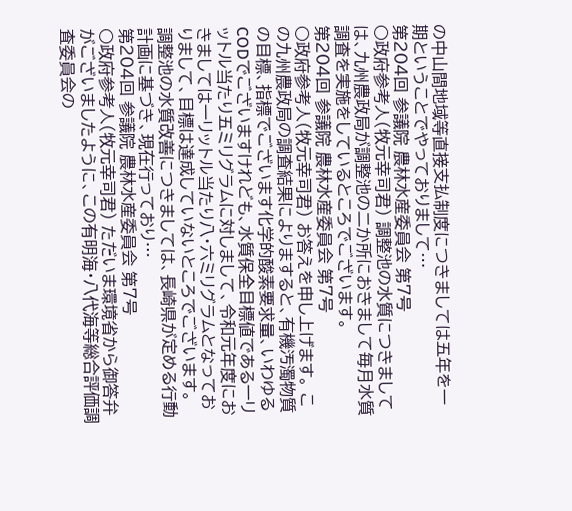の中山間地域等直接支払制度につきましては五年を一期ということでやっておりまして…
第204回 参議院 農林水産委員会 第7号
○政府参考人(牧元幸司君) 調整池の水質につきましては、九州農政局が調整池の二か所におきまして毎月水質調査を実施をしているところでございます。
第204回 参議院 農林水産委員会 第7号
○政府参考人(牧元幸司君) お答えを申し上げます。 この九州農政局の調査結果によりますると、有機汚濁物質の目標、指標でございます化学的酸素要求量、いわゆるCODでございますけれども、水質保全目標値である一リットル当たり五ミリグラムに対しまして、令和元年度におきましては一リットル当たり八・六ミリグラムとなっておりまして、目標は達成していないところでございます。 調整池の水質改善につきましては、長崎県が定める行動計画に基づき、現在行っており…
第204回 参議院 農林水産委員会 第7号
○政府参考人(牧元幸司君) ただいま環境省から御答弁がございましたように、この有明海・八代海等総合評価調査委員会の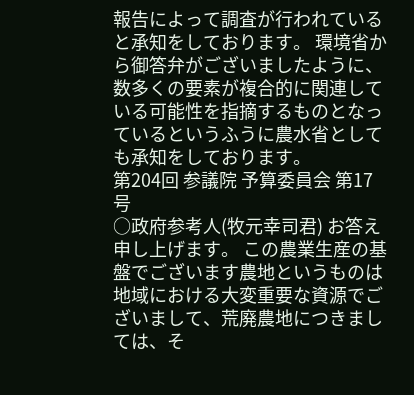報告によって調査が行われていると承知をしております。 環境省から御答弁がございましたように、数多くの要素が複合的に関連している可能性を指摘するものとなっているというふうに農水省としても承知をしております。
第204回 参議院 予算委員会 第17号
○政府参考人(牧元幸司君) お答え申し上げます。 この農業生産の基盤でございます農地というものは地域における大変重要な資源でございまして、荒廃農地につきましては、そ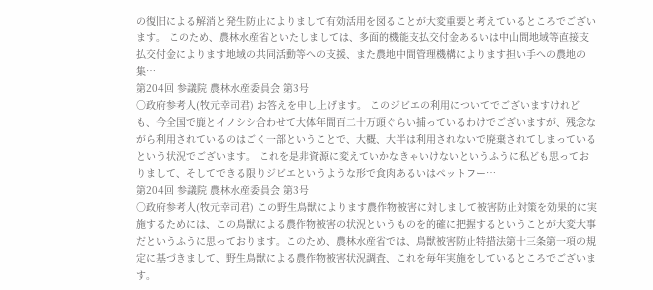の復旧による解消と発生防止によりまして有効活用を図ることが大変重要と考えているところでございます。 このため、農林水産省といたしましては、多面的機能支払交付金あるいは中山間地域等直接支払交付金によります地域の共同活動等への支援、また農地中間管理機構によります担い手への農地の集…
第204回 参議院 農林水産委員会 第3号
○政府参考人(牧元幸司君) お答えを申し上げます。 このジビエの利用についてでございますけれども、今全国で鹿とイノシシ合わせて大体年間百二十万頭ぐらい捕っているわけでございますが、残念ながら利用されているのはごく一部ということで、大概、大半は利用されないで廃棄されてしまっているという状況でございます。 これを是非資源に変えていかなきゃいけないというふうに私ども思っておりまして、そしてできる限りジビエというような形で食肉あるいはペットフー…
第204回 参議院 農林水産委員会 第3号
○政府参考人(牧元幸司君) この野生鳥獣によります農作物被害に対しまして被害防止対策を効果的に実施するためには、この鳥獣による農作物被害の状況というものを的確に把握するということが大変大事だというふうに思っております。このため、農林水産省では、鳥獣被害防止特措法第十三条第一項の規定に基づきまして、野生鳥獣による農作物被害状況調査、これを毎年実施をしているところでございます。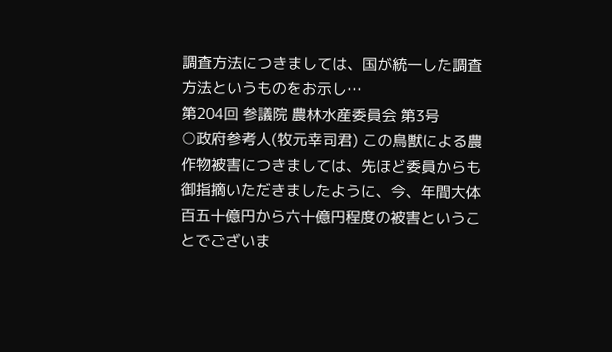調査方法につきましては、国が統一した調査方法というものをお示し…
第204回 参議院 農林水産委員会 第3号
○政府参考人(牧元幸司君) この鳥獣による農作物被害につきましては、先ほど委員からも御指摘いただきましたように、今、年間大体百五十億円から六十億円程度の被害ということでございま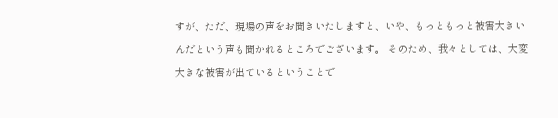すが、ただ、現場の声をお聞きいたしますと、いや、もっともっと被害大きいんだという声も聞かれるところでございます。 そのため、我々としては、大変大きな被害が出ているということで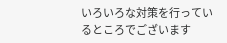いろいろな対策を行っているところでございます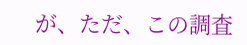が、ただ、この調査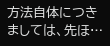方法自体につきましては、先ほ…